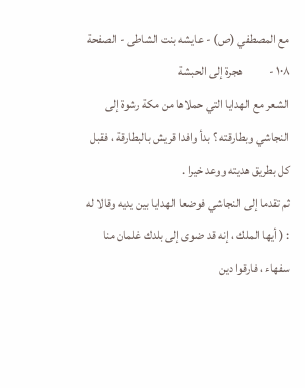مع المصطفي (ص) - عایشه بنت الشاطی - الصفحة ١٠٨ -           هجرة إلى الحبشة
الشعر مع الهدايا التي حملاها من مكة رشوة إلى النجاشي وبطارقته ؟ بدأ وافدا قريش بالبطارقة ، فقبل كل بطريق هديته ووعد خيرا .
ثم تقدما إلى النجاشي فوضعا الهدايا بين يديه وقالا له : ( أيها الملك ، إنه قد ضوى إلى بلدك غلمان منا سفهاء ، فارقوا دين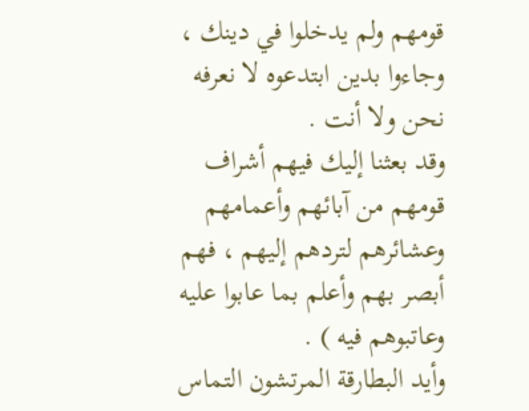قومهم ولم يدخلوا في دينك ، وجاءوا بدين ابتدعوه لا نعرفه نحن ولا أنت .
وقد بعثنا إليك فيهم أشراف قومهم من آبائهم وأعمامهم وعشائرهم لتردهم إليهم ، فهم أبصر بهم وأعلم بما عابوا عليه وعاتبوهم فيه ) .
وأيد البطارقة المرتشون التماس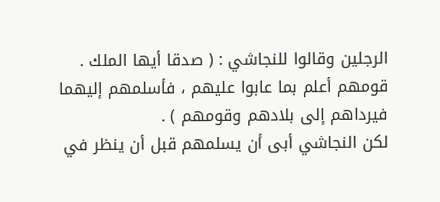الرجلين وقالوا للنجاشي : ( صدقا أيها الملك .
قومهم أعلم بما عابوا عليهم ، فأسلمهم إليهما فيرداهم إلى بلادهم وقومهم ) .
لكن النجاشي أبى أن يسلمهم قبل أن ينظر في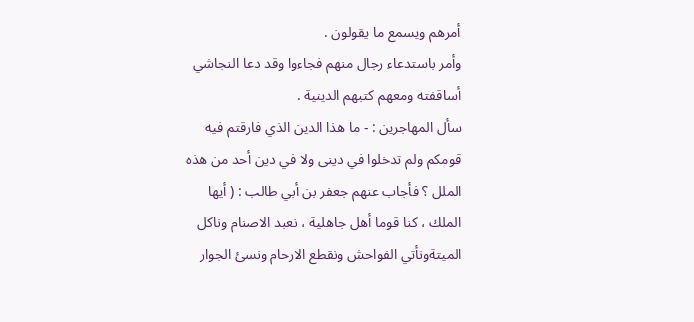أمرهم ويسمع ما يقولون .
وأمر باستدعاء رجال منهم فجاءوا وقد دعا النجاشي أساقفته ومعهم كتبهم الدينية .
سأل المهاجرين : - ما هذا الدين الذي فارقتم فيه قومكم ولم تدخلوا في دينى ولا في دين أحد من هذه الملل ؟ فأجاب عنهم جعفر بن أبي طالب : ( أيها الملك ، كنا قوما أهل جاهلية ، نعبد الاصنام وناكل الميتةونأتي الفواحش ونقطع الارحام ونسئ الجوار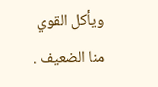ويأكل القوي منا الضعيف .